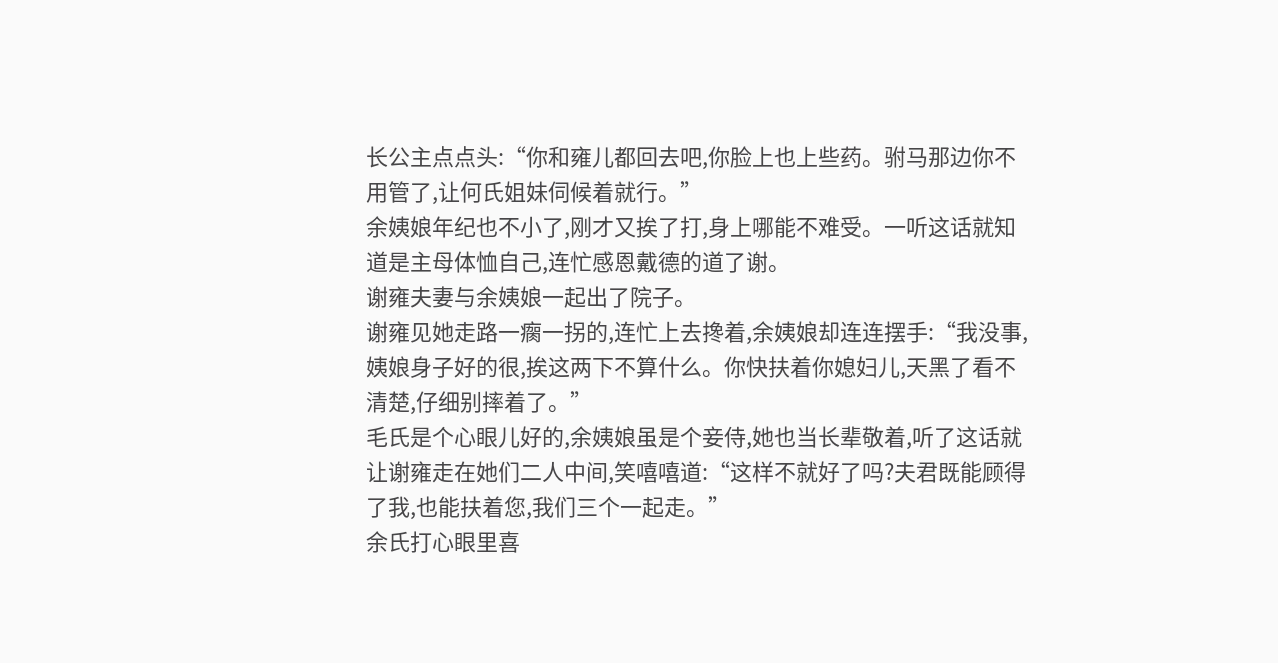长公主点点头:“你和雍儿都回去吧,你脸上也上些药。驸马那边你不用管了,让何氏姐妹伺候着就行。”
余姨娘年纪也不小了,刚才又挨了打,身上哪能不难受。一听这话就知道是主母体恤自己,连忙感恩戴德的道了谢。
谢雍夫妻与余姨娘一起出了院子。
谢雍见她走路一瘸一拐的,连忙上去搀着,余姨娘却连连摆手:“我没事,姨娘身子好的很,挨这两下不算什么。你快扶着你媳妇儿,天黑了看不清楚,仔细别摔着了。”
毛氏是个心眼儿好的,余姨娘虽是个妾侍,她也当长辈敬着,听了这话就让谢雍走在她们二人中间,笑嘻嘻道:“这样不就好了吗?夫君既能顾得了我,也能扶着您,我们三个一起走。”
余氏打心眼里喜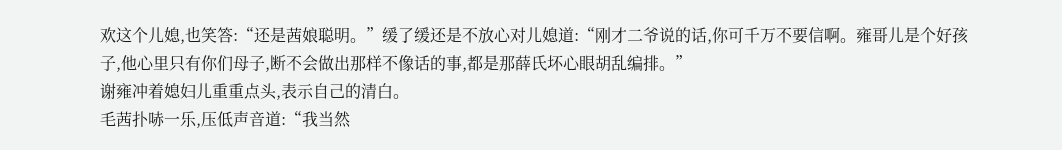欢这个儿媳,也笑答:“还是茜娘聪明。”缓了缓还是不放心对儿媳道:“刚才二爷说的话,你可千万不要信啊。雍哥儿是个好孩子,他心里只有你们母子,断不会做出那样不像话的事,都是那薛氏坏心眼胡乱编排。”
谢雍冲着媳妇儿重重点头,表示自己的清白。
毛茜扑哧一乐,压低声音道:“我当然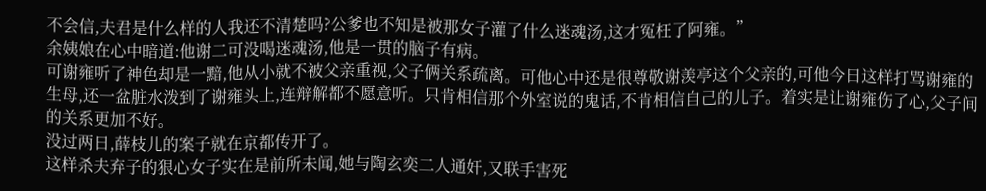不会信,夫君是什么样的人我还不清楚吗?公爹也不知是被那女子灌了什么迷魂汤,这才冤枉了阿雍。”
余姨娘在心中暗道:他谢二可没喝迷魂汤,他是一贯的脑子有病。
可谢雍听了神色却是一黯,他从小就不被父亲重视,父子俩关系疏离。可他心中还是很尊敬谢羡亭这个父亲的,可他今日这样打骂谢雍的生母,还一盆脏水泼到了谢雍头上,连辩解都不愿意听。只肯相信那个外室说的鬼话,不肯相信自己的儿子。着实是让谢雍伤了心,父子间的关系更加不好。
没过两日,薛枝儿的案子就在京都传开了。
这样杀夫弃子的狠心女子实在是前所未闻,她与陶玄奕二人通奸,又联手害死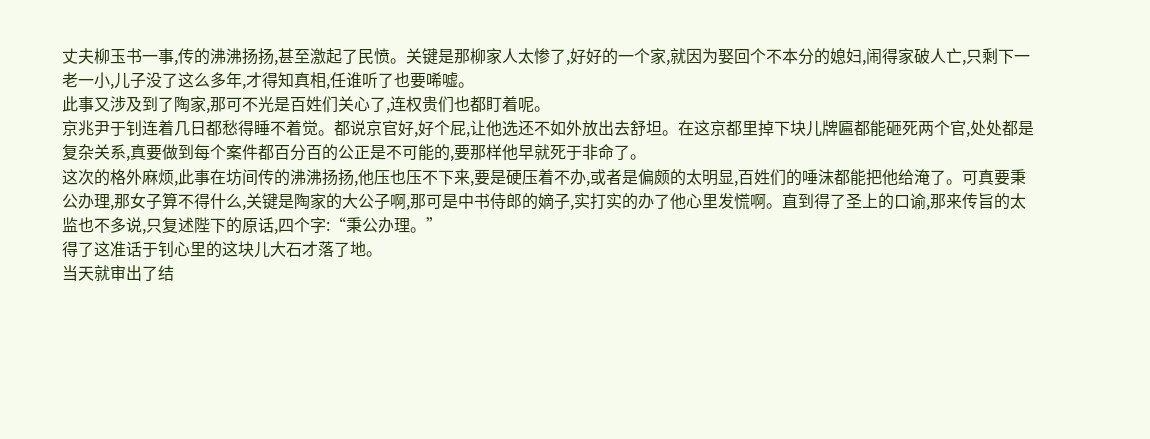丈夫柳玉书一事,传的沸沸扬扬,甚至激起了民愤。关键是那柳家人太惨了,好好的一个家,就因为娶回个不本分的媳妇,闹得家破人亡,只剩下一老一小,儿子没了这么多年,才得知真相,任谁听了也要唏嘘。
此事又涉及到了陶家,那可不光是百姓们关心了,连权贵们也都盯着呢。
京兆尹于钊连着几日都愁得睡不着觉。都说京官好,好个屁,让他选还不如外放出去舒坦。在这京都里掉下块儿牌匾都能砸死两个官,处处都是复杂关系,真要做到每个案件都百分百的公正是不可能的,要那样他早就死于非命了。
这次的格外麻烦,此事在坊间传的沸沸扬扬,他压也压不下来,要是硬压着不办,或者是偏颇的太明显,百姓们的唾沫都能把他给淹了。可真要秉公办理,那女子算不得什么,关键是陶家的大公子啊,那可是中书侍郎的嫡子,实打实的办了他心里发慌啊。直到得了圣上的口谕,那来传旨的太监也不多说,只复述陛下的原话,四个字:“秉公办理。”
得了这准话于钊心里的这块儿大石才落了地。
当天就审出了结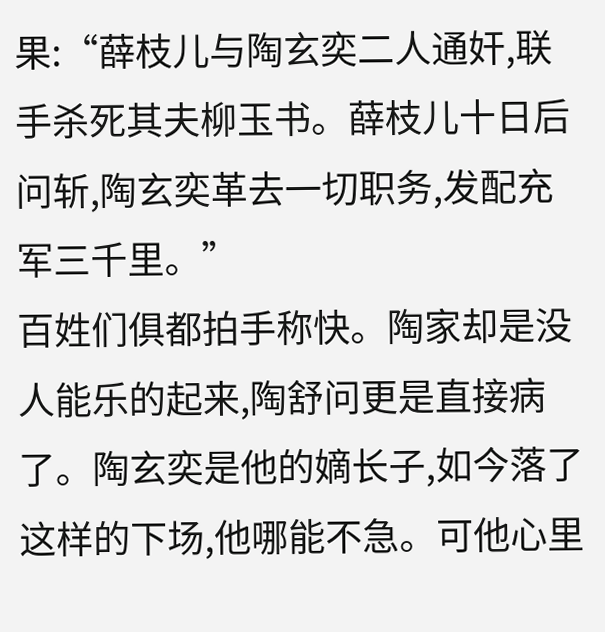果:“薛枝儿与陶玄奕二人通奸,联手杀死其夫柳玉书。薛枝儿十日后问斩,陶玄奕革去一切职务,发配充军三千里。”
百姓们俱都拍手称快。陶家却是没人能乐的起来,陶舒问更是直接病了。陶玄奕是他的嫡长子,如今落了这样的下场,他哪能不急。可他心里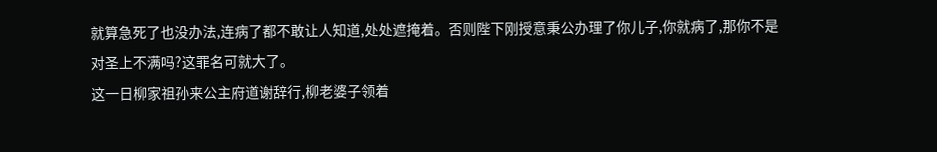就算急死了也没办法,连病了都不敢让人知道,处处遮掩着。否则陛下刚授意秉公办理了你儿子,你就病了,那你不是对圣上不满吗?这罪名可就大了。
这一日柳家祖孙来公主府道谢辞行,柳老婆子领着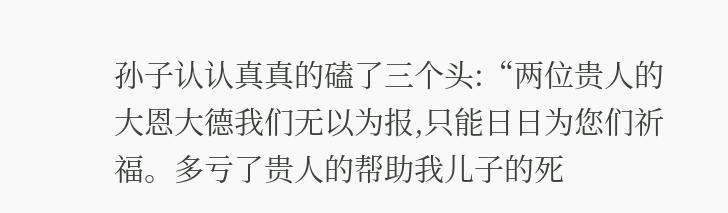孙子认认真真的磕了三个头:“两位贵人的大恩大德我们无以为报,只能日日为您们祈福。多亏了贵人的帮助我儿子的死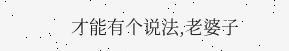才能有个说法,老婆子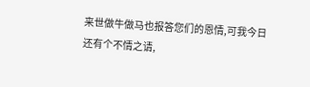来世做牛做马也报答您们的恩情,可我今日还有个不情之请,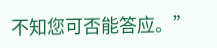不知您可否能答应。”